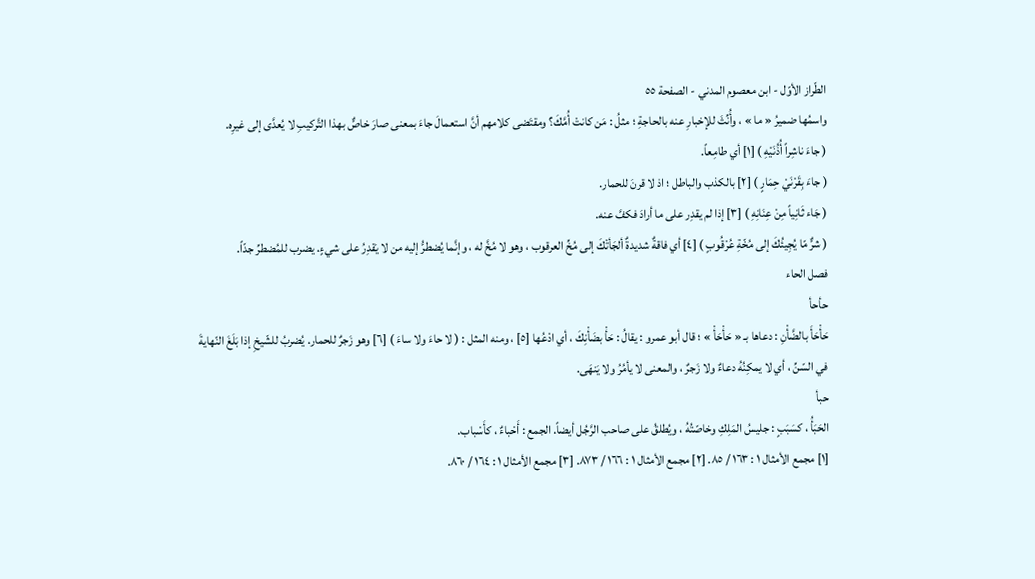الطّراز الأوّل - ابن معصوم المدني - الصفحة ٥٥
واسمُها ضميرُ « ما » ، وأُنِّثَ للإخبارِ عنه بالحاجةِ ؛ مثلُ : مَن كانتْ أُمَّكَ؟ ومقتَضى كلامهم أنَّ استعمالَ جاءَ بمعنى صارَ خاصٌّ بهذا التَّركيبِ لا يُعدَّى إلى غيرِه.
( جاءَ ناشِراً أُذُنَيْهِ ) [١] أي طامِعاً.
( جاءَ بِقَرْنَيْ حِمَارٍ ) [٢] بالكذب والباطل ؛ اذ لا قرنَ للحمار.
( جَاء ثَانِياً مِنْ عِنَانِهِ ) [٣] إذا لم يقدِر على ما أرادَ فكفَّ عنه.
( شرٌّ مّا يُجِيئُكَ إلى مُخّةِ عُرْقُوبٍ ) [٤] أي فاقةٌ شديدةٌ ألجَأتْكَ إلى مُخِّ العرقوب ، وهو لا مُخَّ له ، وإنَّما يُضطرُّ إليه من لا يَقدِرُ على شيءٍ. يضرب للمُضطرِّ جدّاً.
فصل الحاء
حأحأ
حَأْحَأَ بالضَّأْنِ : دعاها بـ « حَأْحَأْ » ؛ قال أبو عمرو : يقالُ : حَأْ بضَأْنِكَ ، أي ادْعُها [٥] ، ومنه المثل : ( لا حاءَ ولا ساءَ ) [٦] وهو زَجرٌ للحمار. يُضربُ للشّيخِ إذا بَلَغَ النّهايةَ في السّنِّ ، أي لا يمكِنُهُ دعاءٌ ولا زَجرٌ ، والمعنى لا يأمُرُ ولا يَنهَى.
حبأ
الحَبَأُ ، كسَبَبٍ : جليسُ المَلِكِ وخاصّتُهُ ، ويُطلقُ على صاحب الرَّجُل أيضاً. الجمع : أَحْباءٌ ، كأَسْباب.
[١] مجمع الأمثال ١ : ١٦٣ / ٨٥. [٢] مجمع الأمثال ١ : ١٦٦ / ٨٧٣. [٣] مجمع الأمثال ١ : ١٦٤ / ٨٦٠.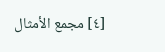[٤] مجمع الأمثال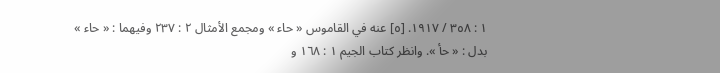١ : ٣٥٨ / ١٩١٧. [٥] عنه في القاموس « حاء » ومجمع الأمثال ٢ : ٢٣٧ وفيهما : « حاء » بدل : « حأ ». وانظر كتاب الجيم ١ : ١٦٨ و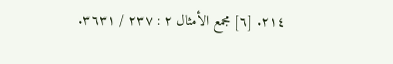٢١٤. [٦] مجمع الأمثال ٢ : ٢٣٧ / ٣٦٣١.